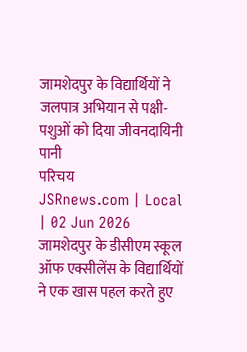जामशेदपुर के विद्यार्थियों ने जलपात्र अभियान से पक्षी-पशुओं को दिया जीवनदायिनी पानी
परिचय
JSRnews.com | Local | 02 Jun 2026
जामशेदपुर के डीसीएम स्कूल ऑफ एक्सीलेंस के विद्यार्थियों ने एक खास पहल करते हुए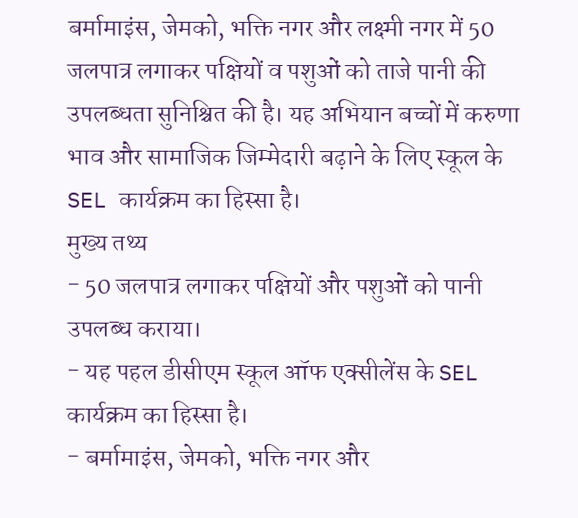बर्मामाइंस, जेमको, भक्ति नगर और लक्ष्मी नगर में 50 जलपात्र लगाकर पक्षियों व पशुओं को ताजे पानी की उपलब्धता सुनिश्चित की है। यह अभियान बच्चों में करुणा भाव और सामाजिक जिम्मेदारी बढ़ाने के लिए स्कूल के SEL कार्यक्रम का हिस्सा है।
मुख्य तथ्य
- 50 जलपात्र लगाकर पक्षियों और पशुओं को पानी उपलब्ध कराया।
- यह पहल डीसीएम स्कूल ऑफ एक्सीलेंस के SEL कार्यक्रम का हिस्सा है।
- बर्मामाइंस, जेमको, भक्ति नगर और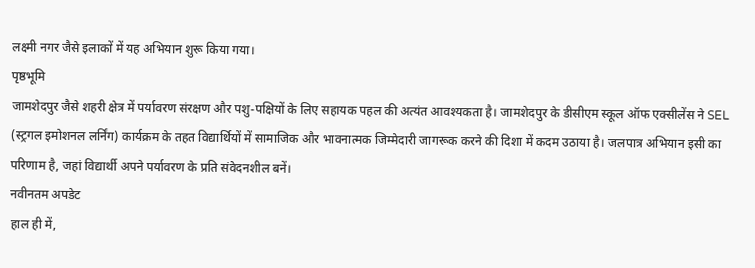लक्ष्मी नगर जैसे इलाकों में यह अभियान शुरू किया गया।
पृष्ठभूमि
जामशेदपुर जैसे शहरी क्षेत्र में पर्यावरण संरक्षण और पशु-पक्षियों के लिए सहायक पहल की अत्यंत आवश्यकता है। जामशेदपुर के डीसीएम स्कूल ऑफ एक्सीलेंस ने SEL (स्ट्रगल इमोशनल लर्निंग) कार्यक्रम के तहत विद्यार्थियों में सामाजिक और भावनात्मक जिम्मेदारी जागरूक करने की दिशा में कदम उठाया है। जलपात्र अभियान इसी का परिणाम है, जहां विद्यार्थी अपने पर्यावरण के प्रति संवेदनशील बनें।
नवीनतम अपडेट
हाल ही में,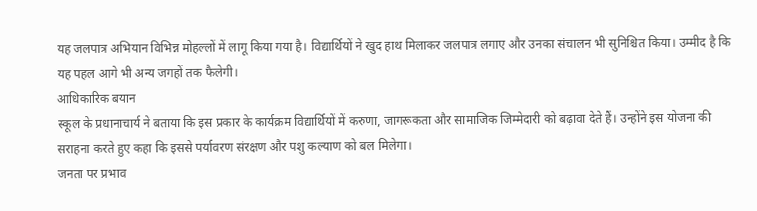यह जलपात्र अभियान विभिन्न मोहल्लों में लागू किया गया है। विद्यार्थियों ने खुद हाथ मिलाकर जलपात्र लगाए और उनका संचालन भी सुनिश्चित किया। उम्मीद है कि यह पहल आगे भी अन्य जगहों तक फैलेगी।
आधिकारिक बयान
स्कूल के प्रधानाचार्य ने बताया कि इस प्रकार के कार्यक्रम विद्यार्थियों में करुणा, जागरूकता और सामाजिक जिम्मेदारी को बढ़ावा देते हैं। उन्होंने इस योजना की सराहना करते हुए कहा कि इससे पर्यावरण संरक्षण और पशु कल्याण को बल मिलेगा।
जनता पर प्रभाव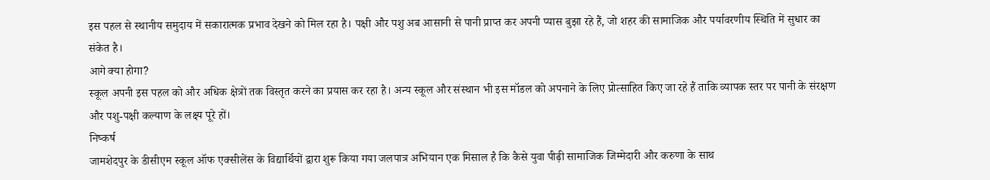इस पहल से स्थानीय समुदाय में सकारात्मक प्रभाव देखने को मिल रहा है। पक्षी और पशु अब आसानी से पानी प्राप्त कर अपनी प्यास बुझा रहे हैं, जो शहर की सामाजिक और पर्यावरणीय स्थिति में सुधार का संकेत है।
आगे क्या होगा?
स्कूल अपनी इस पहल को और अधिक क्षेत्रों तक विस्तृत करने का प्रयास कर रहा है। अन्य स्कूल और संस्थान भी इस मॉडल को अपनाने के लिए प्रोत्साहित किए जा रहे हैं ताकि व्यापक स्तर पर पानी के संरक्षण और पशु-पक्षी कल्याण के लक्ष्य पूरे हों।
निष्कर्ष
जामशेदपुर के डीसीएम स्कूल ऑफ एक्सीलेंस के विद्यार्थियों द्वारा शुरू किया गया जलपात्र अभियान एक मिसाल है कि कैसे युवा पीढ़ी सामाजिक जिम्मेदारी और करुणा के साथ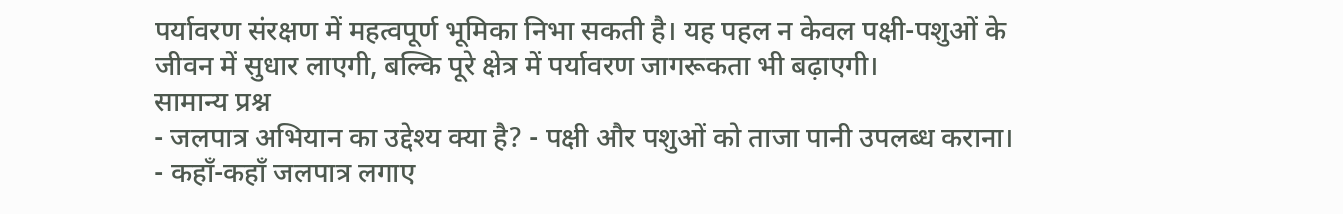पर्यावरण संरक्षण में महत्वपूर्ण भूमिका निभा सकती है। यह पहल न केवल पक्षी-पशुओं के जीवन में सुधार लाएगी, बल्कि पूरे क्षेत्र में पर्यावरण जागरूकता भी बढ़ाएगी।
सामान्य प्रश्न
- जलपात्र अभियान का उद्देश्य क्या है? - पक्षी और पशुओं को ताजा पानी उपलब्ध कराना।
- कहाँ-कहाँ जलपात्र लगाए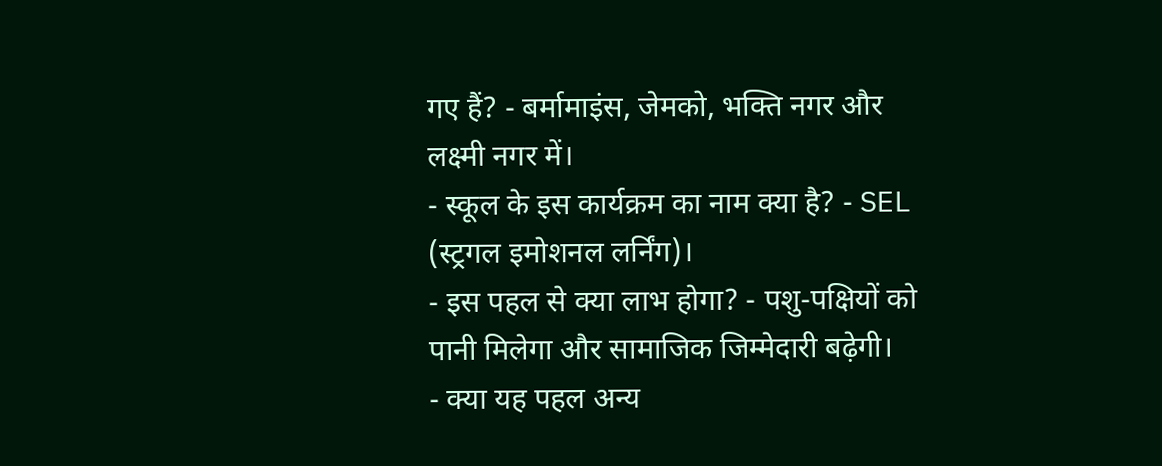गए हैं? - बर्मामाइंस, जेमको, भक्ति नगर और लक्ष्मी नगर में।
- स्कूल के इस कार्यक्रम का नाम क्या है? - SEL (स्ट्रगल इमोशनल लर्निंग)।
- इस पहल से क्या लाभ होगा? - पशु-पक्षियों को पानी मिलेगा और सामाजिक जिम्मेदारी बढ़ेगी।
- क्या यह पहल अन्य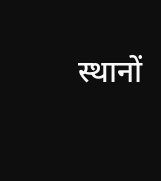स्थानों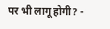पर भी लागू होगी? -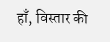हाँ, विस्तार की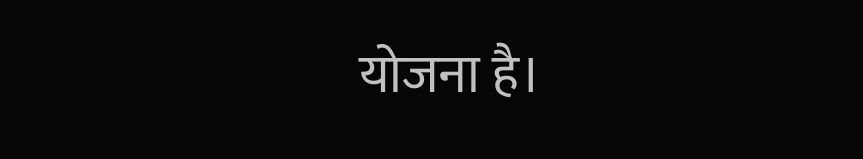योजना है।